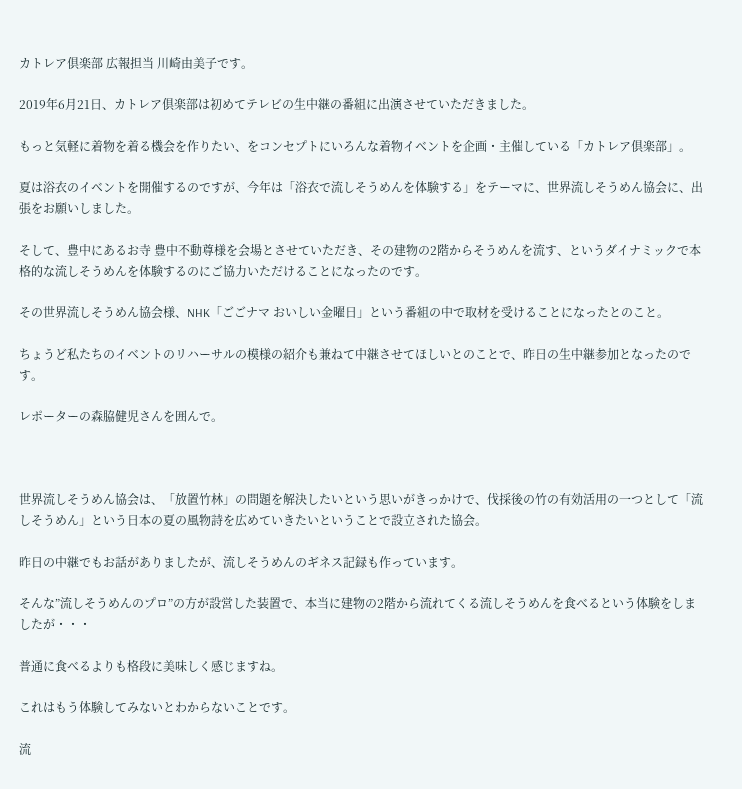カトレア倶楽部 広報担当 川崎由美子です。

2019年6月21日、カトレア倶楽部は初めてテレビの生中継の番組に出演させていただきました。

もっと気軽に着物を着る機会を作りたい、をコンセプトにいろんな着物イベントを企画・主催している「カトレア倶楽部」。

夏は浴衣のイベントを開催するのですが、今年は「浴衣で流しそうめんを体験する」をテーマに、世界流しそうめん協会に、出張をお願いしました。

そして、豊中にあるお寺 豊中不動尊様を会場とさせていただき、その建物の2階からそうめんを流す、というダイナミックで本格的な流しそうめんを体験するのにご協力いただけることになったのです。

その世界流しそうめん協会様、NHK「ごごナマ おいしい金曜日」という番組の中で取材を受けることになったとのこと。

ちょうど私たちのイベントのリハーサルの模様の紹介も兼ねて中継させてほしいとのことで、昨日の生中継参加となったのです。

レポーターの森脇健児さんを囲んで。



世界流しそうめん協会は、「放置竹林」の問題を解決したいという思いがきっかけで、伐採後の竹の有効活用の一つとして「流しそうめん」という日本の夏の風物詩を広めていきたいということで設立された協会。

昨日の中継でもお話がありましたが、流しそうめんのギネス記録も作っています。

そんな”流しそうめんのプロ”の方が設営した装置で、本当に建物の2階から流れてくる流しそうめんを食べるという体験をしましたが・・・

普通に食べるよりも格段に美味しく感じますね。

これはもう体験してみないとわからないことです。

流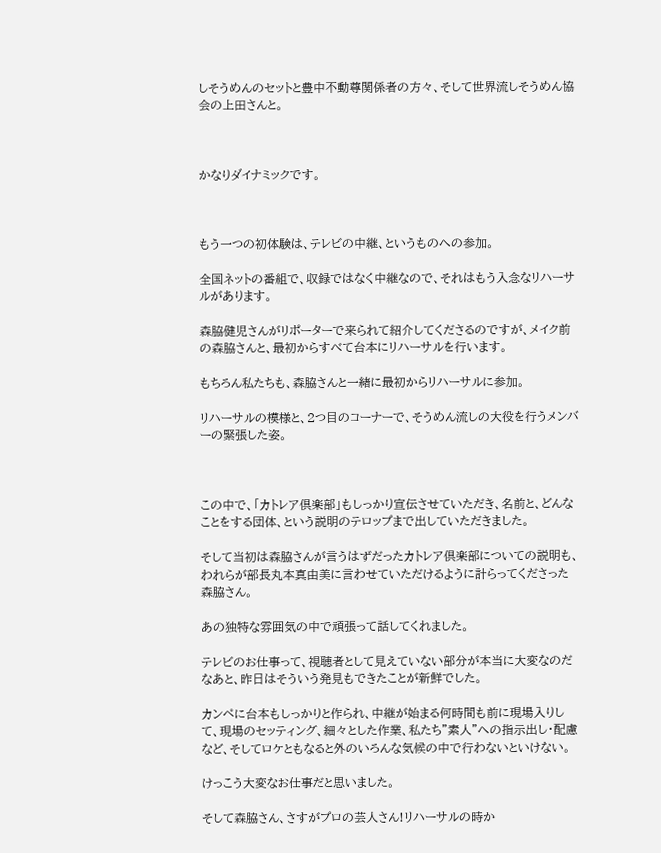しそうめんのセットと豊中不動尊関係者の方々、そして世界流しそうめん協会の上田さんと。



かなりダイナミックです。



もう一つの初体験は、テレビの中継、というものへの参加。

全国ネットの番組で、収録ではなく中継なので、それはもう入念なリハーサルがあります。

森脇健児さんがリポーターで来られて紹介してくださるのですが、メイク前の森脇さんと、最初からすべて台本にリハーサルを行います。

もちろん私たちも、森脇さんと一緒に最初からリハーサルに参加。

リハーサルの模様と、2つ目のコーナーで、そうめん流しの大役を行うメンバーの緊張した姿。



この中で、「カトレア倶楽部」もしっかり宣伝させていただき、名前と、どんなことをする団体、という説明のテロップまで出していただきました。

そして当初は森脇さんが言うはずだったカトレア倶楽部についての説明も、われらが部長丸本真由美に言わせていただけるように計らってくださった森脇さん。

あの独特な雰囲気の中で頑張って話してくれました。

テレビのお仕事って、視聴者として見えていない部分が本当に大変なのだなあと、昨日はそういう発見もできたことが新鮮でした。

カンペに台本もしっかりと作られ、中継が始まる何時間も前に現場入りして、現場のセッティング、細々とした作業、私たち”素人”への指示出し・配慮など、そしてロケともなると外のいろんな気候の中で行わないといけない。

けっこう大変なお仕事だと思いました。

そして森脇さん、さすがプロの芸人さん!リハーサルの時か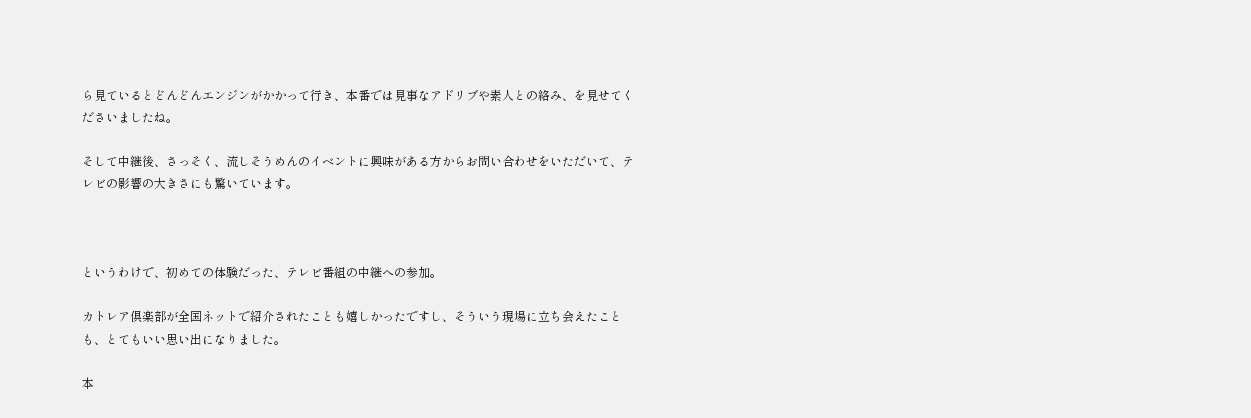ら見ているとどんどんエンジンがかかって行き、本番では見事なアドリブや素人との絡み、を見せてくださいましたね。

そして中継後、さっそく、流しそうめんのイベントに興味がある方からお問い合わせをいただいて、テレビの影響の大きさにも驚いています。



というわけで、初めての体験だった、テレビ番組の中継への参加。

カトレア倶楽部が全国ネットで紹介されたことも嬉しかったですし、そういう現場に立ち会えたことも、とてもいい思い出になりました。

本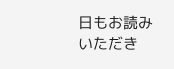日もお読みいただき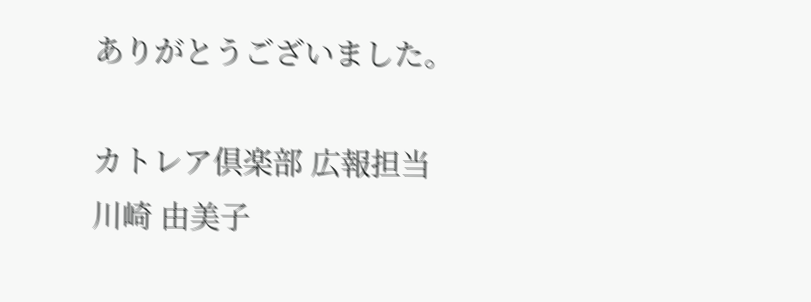ありがとうございました。

カトレア倶楽部 広報担当
川崎 由美子